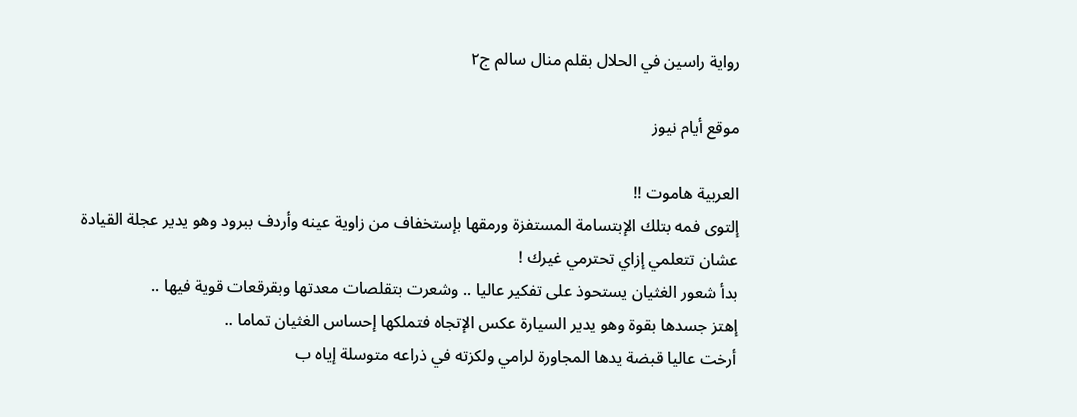رواية راسين في الحلال بقلم منال سالم ج٢

موقع أيام نيوز

العربية هاموت !!
إلتوى فمه بتلك الإبتسامة المستفزة ورمقها بإستخفاف من زاوية عينه وأردف ببرود وهو يدير عجلة القيادة
عشان تتعلمي إزاي تحترمي غيرك !
بدأ شعور الغثيان يستحوذ على تفكير عاليا .. وشعرت بتقلصات معدتها وبقرقعات قوية فيها ..
إهتز جسدها بقوة وهو يدير السيارة عكس الإتجاه فتملكها إحساس الغثيان تماما ..
أرخت عاليا قبضة يدها المجاورة لرامي ولكزته في ذراعه متوسلة إياه ب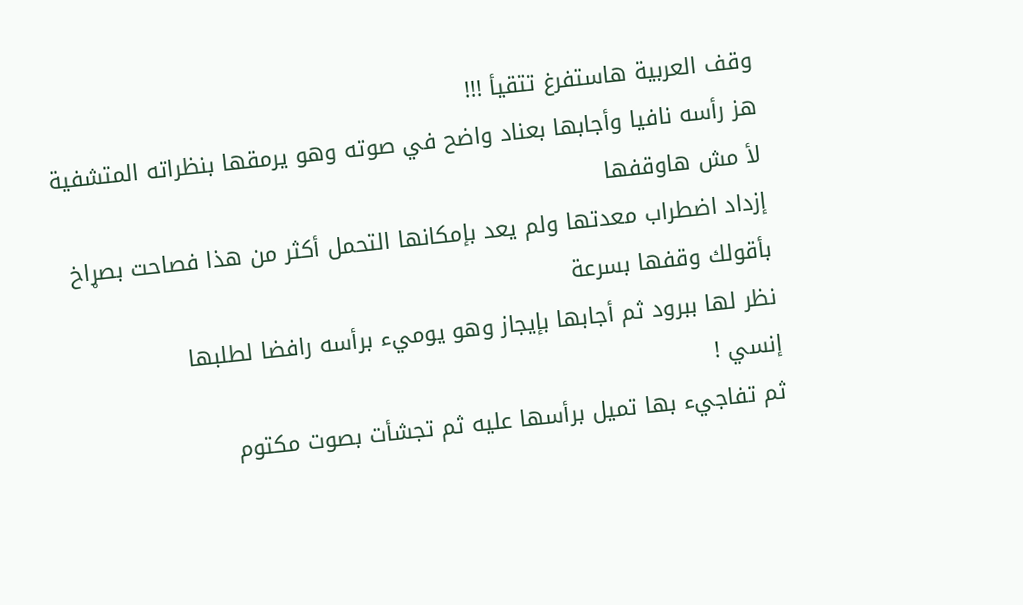وقف العربية هاستفرغ تتقيأ !!!
هز رأسه نافيا وأجابها بعناد واضح في صوته وهو يرمقها بنظراته المتشفية
لأ مش هاوقفها
إزداد اضطراب معدتها ولم يعد بإمكانها التحمل أكثر من هذا فصاحت بصړاخ
بأقولك وقفها بسرعة
نظر لها ببرود ثم أجابها بإيجاز وهو يوميء برأسه رافضا لطلبها
إنسي !
ثم تفاجيء بها تميل برأسها عليه ثم تجشأت بصوت مكتوم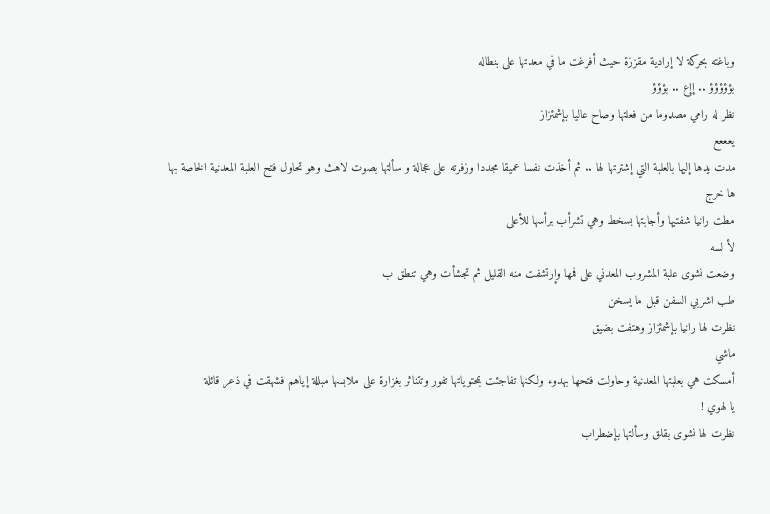وباغته بحركة لا إرادية مقززة حيث أفرغت ما في معدتها على بنطاله
بؤؤؤؤؤ .. إإع .. بؤؤؤ
نظر له رامي مصډوما من فعلتها وصاح عاليا بإشمئزاز
يعععع
مدت يدها إليها بالعلبة التي إشترتها لها .. ثم أخذت نفسا عميقا مجددا وزفرته على عجالة و سألتها بصوت لاهث وهو تحاول فتح العلبة المعدنية الخاصة بها
ها خرج
مطت رانيا شفتيها وأجابتها بسخط وهي تشرأب برأسها للأعلى
لأ لسه
وضعت نشوى علبة المشروب المعدني على فمها وإرتشفت منه القليل ثم تجشأت وهي تنطق ب
طب اشربي السفن قبل ما يسخن
نظرت لها رانيا بإشمئزاز وهتفت بضيق
ماشي
أمسكت هي بعلبتها المعدنية وحاولت فتحها بهدوء ولكنها تفاجئت بمحتوياتها تفور وتتناثر بغزارة على ملابسها مبللة إياهم فشهقت في ذعر قائلة
يا لهوي !
نظرت لها نشوى بقلق وسألتها بإضطراب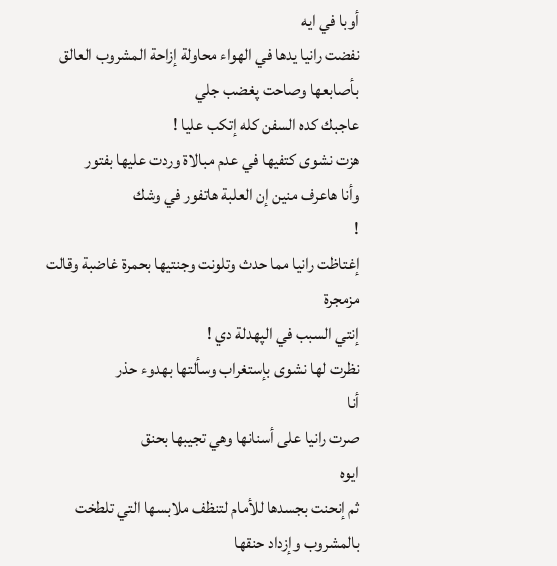أوبا في ايه
نفضت رانيا يدها في الهواء محاولة إزاحة المشروب العالق بأصابعها وصاحت پغضب جلي
عاجبك كده السفن كله إتكب عليا !
هزت نشوى كتفيها في عدم مبالاة وردت عليها بفتور
وأنا هاعرف منين إن العلبة هاتفور في وشك
!
إغتاظت رانيا مما حدث وتلونت وجنتيها بحمرة غاضبة وقالت مزمجرة
إنتي السبب في الپهدلة دي !
نظرت لها نشوى بإستغراب وسألتها بهدوء حذر
أنا
صرت رانيا على أسنانها وهي تجيبها بحنق
ايوه
ثم إنحنت بجسدها للأمام لتنظف ملابسها التي تلطخت بالمشروب وإزداد حنقها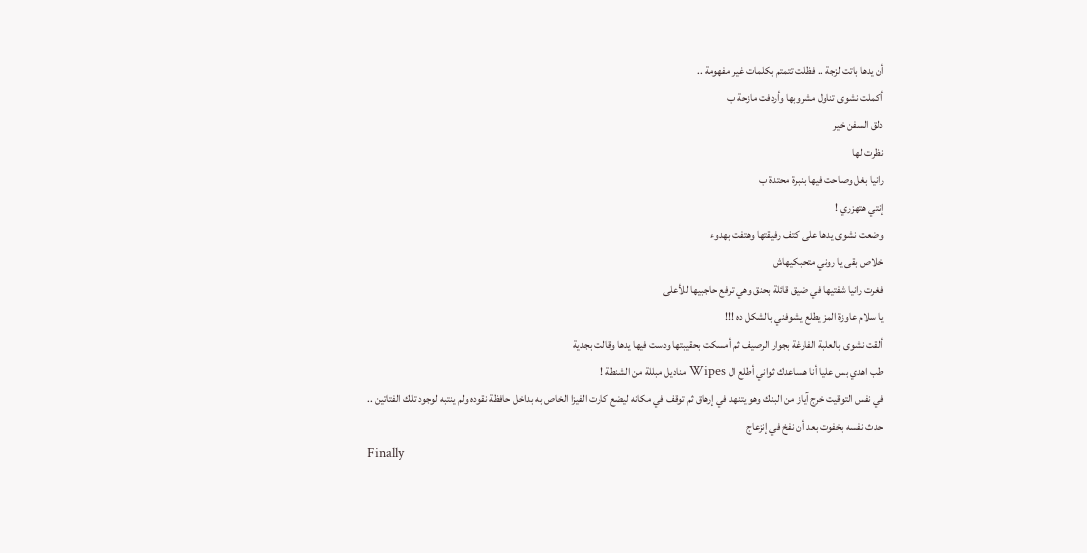أن يدها باتت لزجة .. فظلت تتمتم بكلمات غير مفهومة ..
أكملت نشوى تناول مشروبها وأردفت مازحة ب
دلق السفن خير
نظرت لها
رانيا بغل وصاحت فيها بنبرة محتدة ب
إنتي هتهزري !
وضعت نشوى يدها على كتف رفيقتها وهتفت بهدوء
خلاص بقى يا روني متحبكيهاش
فغرت رانيا شفتيها في ضيق قائلة بحنق وهي ترفع حاجبيها للأعلى
يا سلام عاوزة المز يطلع يشوفني بالشكل ده !!!
ألقت نشوى بالعلبة الفارغة بجوار الرصيف ثم أمسكت بحقيبتها ودست فيها يدها وقالت بجدية
طب اهدي بس عليا أنا هساعدك ثواني أطلع ال Wipes مناديل مبللة من الشنطة !
في نفس التوقيت خرج آياز من البنك وهو يتنهد في إرهاق ثم توقف في مكانه ليضع كارت الفيزا الخاص به بداخل حافظة نقوده ولم ينتبه لوجود تلك الفتاتين ..
حدث نفسه بخفوت بعد أن نفخ في إنزعاج
Finally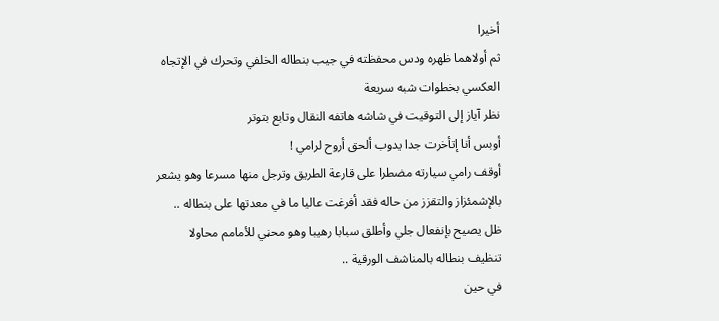أخيرا
ثم أولاهما ظهره ودس محفظته في جيب بنطاله الخلفي وتحرك في الإتجاه العكسي بخطوات شبه سريعة
نظر آياز إلى التوقيت في شاشه هاتفه النقال وتابع بتوتر
أوبس أنا إتأخرت جدا يدوب ألحق أروح لرامي !
أوقف رامي سيارته مضطرا على قارعة الطريق وترجل منها مسرعا وهو يشعر بالإشمئزاز والتقزز من حاله فقد أفرغت عاليا ما في معدتها على بنطاله ..
ظل يصيح بإنفعال جلي وأطلق سبابا رهيبا وهو محڼي للأمامم محاولا تنظيف بنطاله بالمناشف الورقية ..
في حين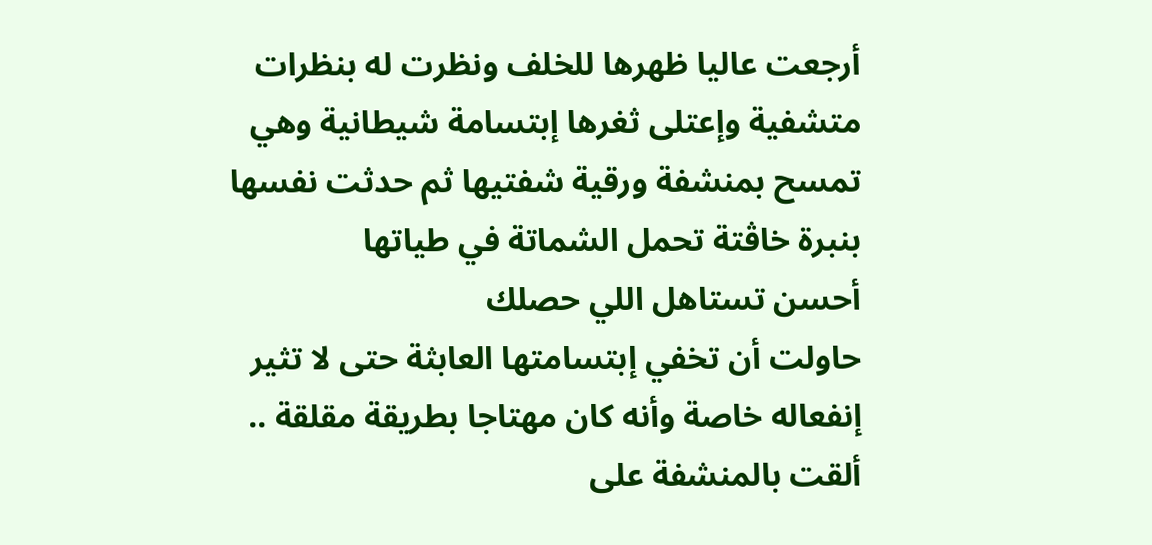أرجعت عاليا ظهرها للخلف ونظرت له بنظرات متشفية وإعتلى ثغرها إبتسامة شيطانية وهي تمسح بمنشفة ورقية شفتيها ثم حدثت نفسها بنبرة خاڤتة تحمل الشماتة في طياتها
أحسن تستاهل اللي حصلك
حاولت أن تخفي إبتسامتها العابثة حتى لا تثير إنفعاله خاصة وأنه كان مهتاجا بطريقة مقلقة ..
ألقت بالمنشفة على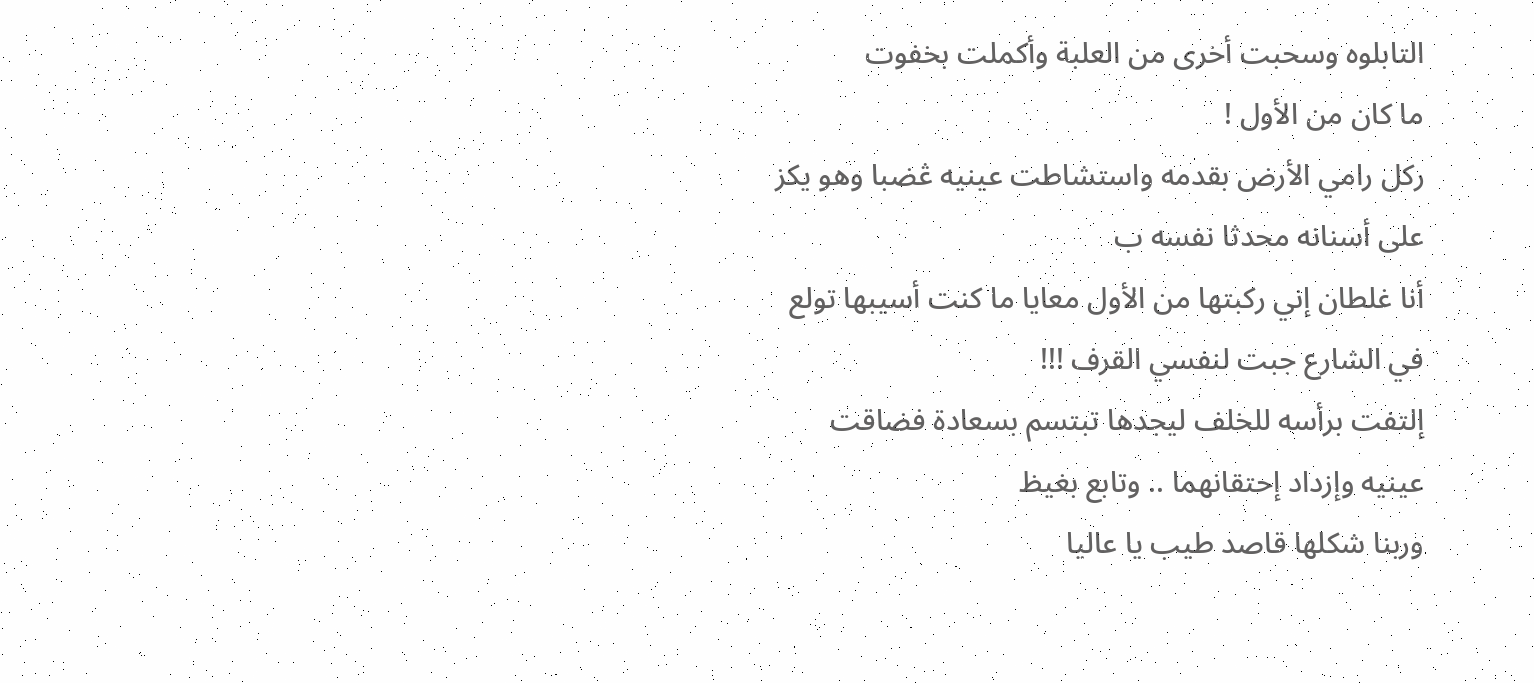التابلوه وسحبت أخرى من العلبة وأكملت بخفوت
ما كان من الأول !
ركل رامي الأرض بقدمه واستشاطت عينيه ڠضبا وهو يكز على أسنانه محدثا نفسه ب
أنا غلطان إني ركبتها من الأول معايا ما كنت أسيبها تولع في الشارع جبت لنفسي القرف !!!
إلتفت برأسه للخلف ليجدها تبتسم بسعادة فضاقت عينيه وإزداد إحتقانهما .. وتابع بغيظ
وربنا شكلها قاصد طيب يا عاليا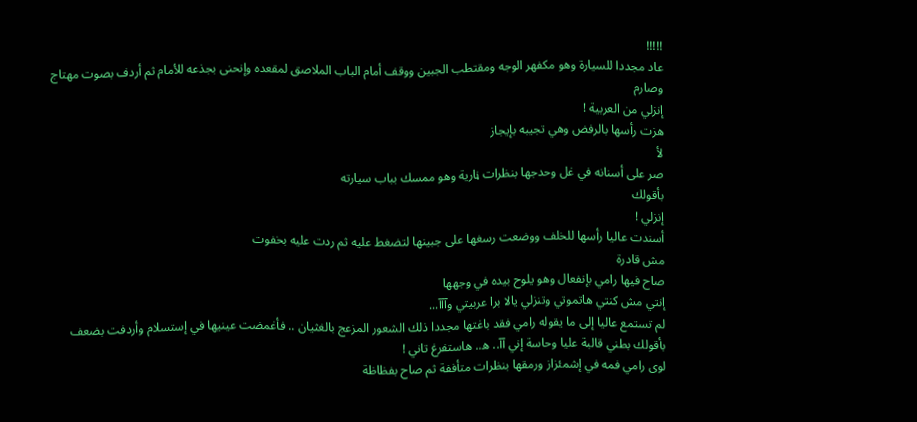!!!!!
عاد مجددا للسيارة وهو مكفهر الوجه ومقتطب الجبين ووقف أمام الباب الملاصق لمقعده وإنحنى بجذعه للأمام ثم أردف بصوت مهتاج وصارم
إنزلي من العربية !
هزت رأسها بالرفض وهي تجيبه بإيجاز
لأ
صر على أسنانه في غل وحدجها بنظرات ڼارية وهو ممسك بباب سيارته
بأقولك
إنزلي !
أسندت عاليا رأسها للخلف ووضعت رسغها على جبينها لتضغط عليه ثم ردت عليه بخفوت
مش قادرة
صاح فيها رامي بإنفعال وهو يلوح بيده في وجهها
إنتي مش كنتي هاتموتي وتنزلي يالا برا عربيتي وآآآ...
لم تستمع عاليا إلى ما يقوله رامي فقد باغتها مجددا ذلك الشعور المزعج بالغثيان .. فأغمضت عينيها في إستسلام وأردفت بضعف
بأقولك بطني قالبة عليا وحاسة إني آآ.. ه.. هاستفرغ تاني !
لوى رامي فمه في إشمئزاز ورمقها بنظرات متأففة ثم صاح بفظاظة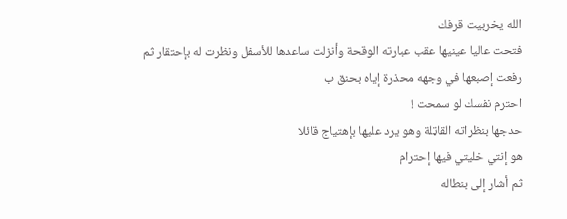الله يخربيت قرفك
فتحت عاليا عينيها عقب عبارته الوقحة وأنزلت ساعدها للأسفل ونظرت له بإحتقار ثم
رفعت إصبعها في وجهه محذرة إياه بحنق ب
احترم نفسك لو سمحت !
حدجها بنظراته القاټلة وهو يرد عليها بإهتياج قائلا
هو إنتي خليتي فيها إحترام
ثم أشار إلى بنطاله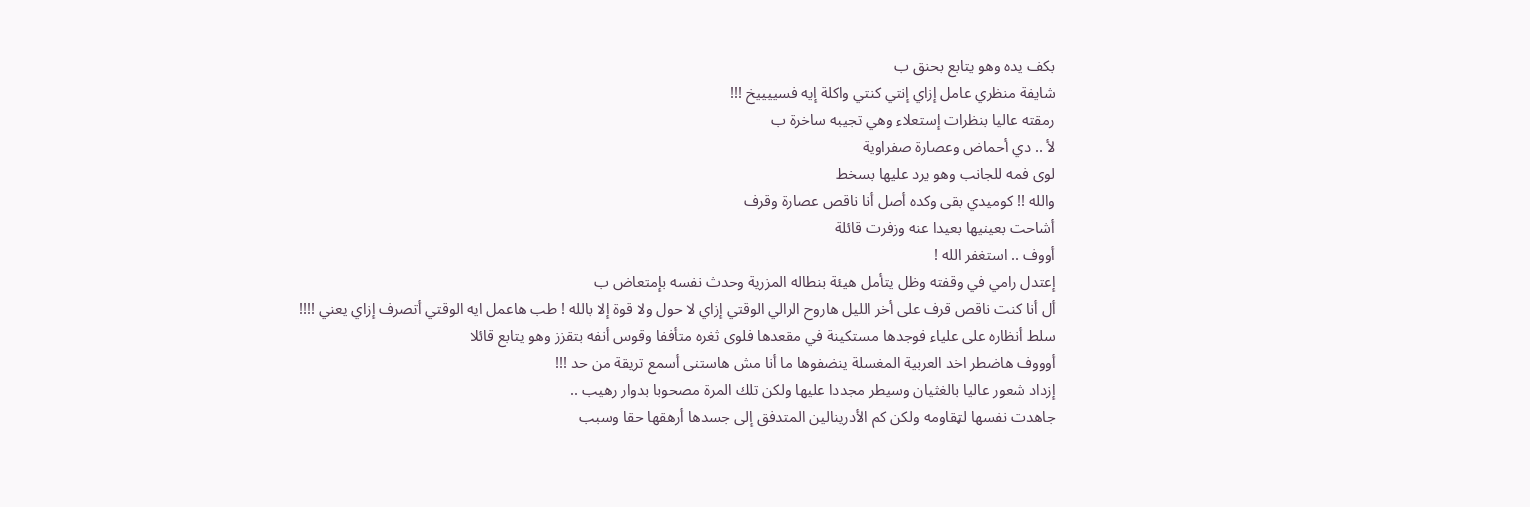بكف يده وهو يتابع بحنق ب
شايفة منظري عامل إزاي إنتي كنتي واكلة إيه فسييييخ !!!
رمقته عاليا بنظرات إستعلاء وهي تجيبه ساخرة ب
لأ .. دي أحماض وعصارة صفراوية
لوى فمه للجانب وهو يرد عليها بسخط
والله !! كوميدي بقى وكده أصل أنا ناقص عصارة وقرف
أشاحت بعينيها بعيدا عنه وزفرت قائلة
أووف .. استغفر الله !
إعتدل رامي في وقفته وظل يتأمل هيئة بنطاله المزرية وحدث نفسه بإمتعاض ب
أل أنا كنت ناقص قرف على أخر الليل هاروح الرالي الوقتي إزاي لا حول ولا قوة إلا بالله ! طب هاعمل ايه الوقتي أتصرف إزاي يعني !!!!
سلط أنظاره على علياء فوجدها مستكينة في مقعدها فلوى ثغره متأففا وقوس أنفه بتقزز وهو يتابع قائلا
أوووف هاضطر اخد العربية المغسلة ينضفوها ما أنا مش هاستنى أسمع تريقة من حد !!!
إزداد شعور عاليا بالغثيان وسيطر مجددا عليها ولكن تلك المرة مصحوبا بدوار رهيب ..
جاهدت نفسها لټقاومه ولكن كم الأدرينالين المتدفق إلى جسدها أرهقها حقا وسبب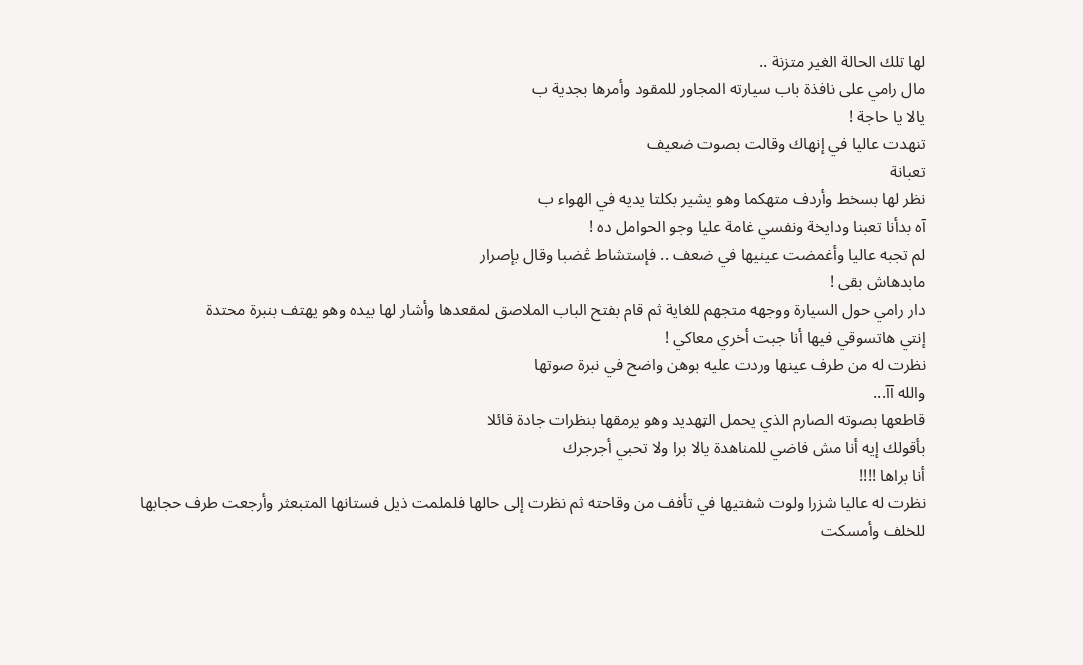لها تلك الحالة الغير متزنة ..
مال رامي على نافذة باب سيارته المجاور للمقود وأمرها بجدية ب
يالا يا حاجة !
تنهدت عاليا في إنهاك وقالت بصوت ضعيف
تعبانة
نظر لها بسخط وأردف متهكما وهو يشير بكلتا يديه في الهواء ب
آه بدأنا تعبنا ودايخة ونفسي غامة عليا وجو الحوامل ده !
لم تجبه عاليا وأغمضت عينيها في ضعف .. فإستشاط ڠضبا وقال بإصرار
مابدهاش بقى !
دار رامي حول السيارة ووجهه متجهم للغاية ثم قام بفتح الباب الملاصق لمقعدها وأشار لها بيده وهو يهتف بنبرة محتدة
إنتي هاتسوقي فيها أنا جبت أخري معاكي !
نظرت له من طرف عينها وردت عليه بوهن واضح في نبرة صوتها
والله آآ...
قاطعها بصوته الصارم الذي يحمل الټهديد وهو يرمقها بنظرات جادة قائلا
بأقولك إيه أنا مش فاضي للمناهدة يالا برا ولا تحبي أجرجرك
أنا براها !!!!
نظرت له عاليا شزرا ولوت شفتيها في تأفف من وقاحته ثم نظرت إلى حالها فلملمت ذيل فستانها المتبعثر وأرجعت طرف حجابها للخلف وأمسكت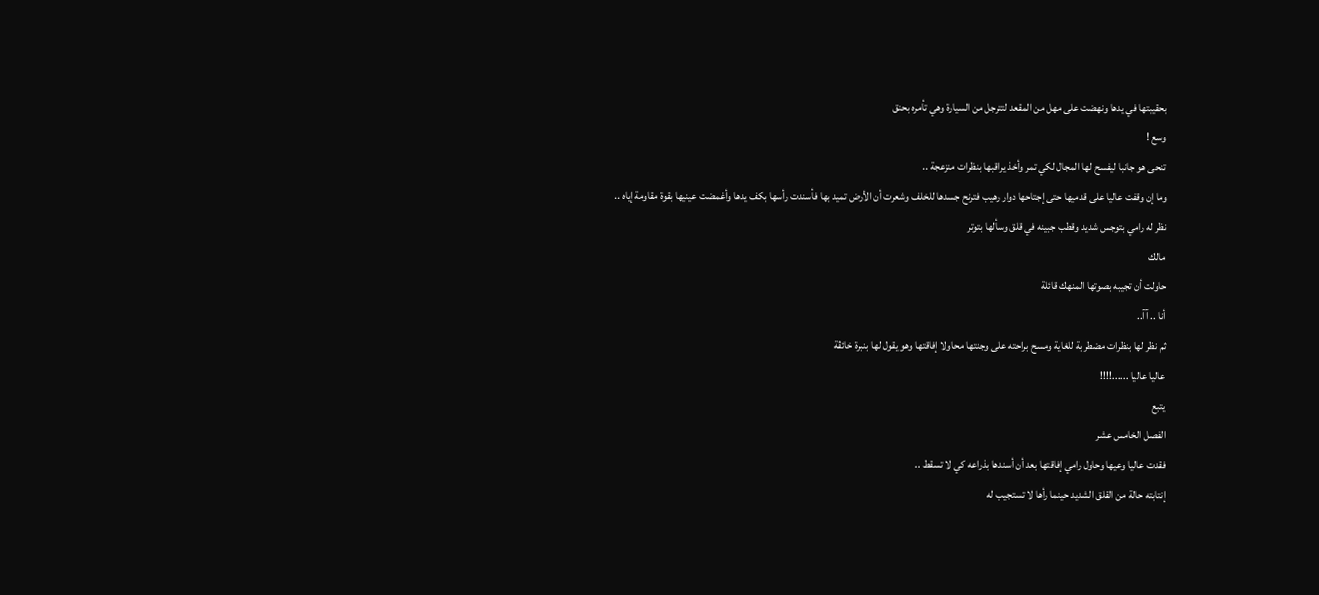بحقيبتها في يدها ونهضت على مهل من المقعد لتترجل من السيارة وهي تأمره بحنق
وسع !
تنحى هو جانبا ليفسح لها المجال لكي تمر وأخذ يراقبها بنظرات منزعجة ..
وما إن وقفت عاليا على قدميها حتى إجتاحها دوار رهيب فترنح جسدها للخلف وشعرت أن الأرض تميد بها فأسندت رأسها بكف يدها وأغمضت عينيها بقوة مقاومة إياه ..
نظر له رامي بتوجس شديد وقطب جبينه في قلق وسألها بتوتر
مالك
حاولت أن تجيبه بصوتها المنهك قائلة
أنا .. آآ..
ثم نظر لها بنظرات مضطربة للغاية ومسح براحته على وجنتها محاولا إفاقتها وهو يقول لها بنبرة خائڤة
عاليا عاليا ......!!!!
يتبع
الفصل الخامس عشر
فقدت عاليا وعيها وحاول رامي إفاقتها بعد أن أسندها بذراعه كي لا تسقط ..
إنتابته حالة من القلق الشديد حينما رأها لا تستجيب له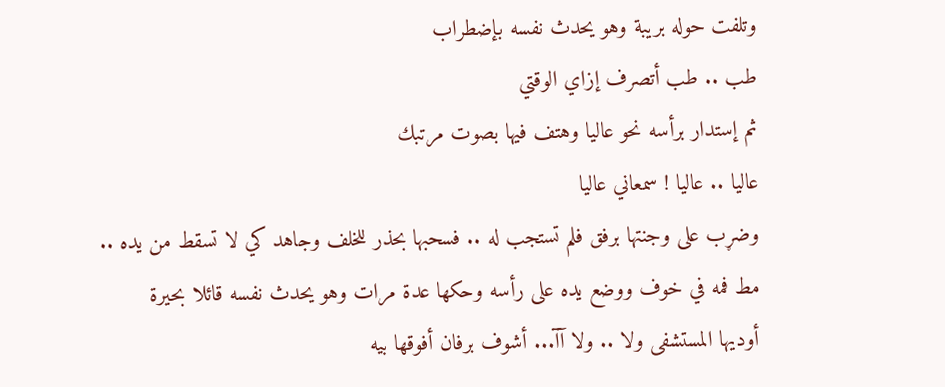وتلفت حوله بريبة وهو يحدث نفسه بإضطراب
طب .. طب أتصرف إزاي الوقتي
ثم إستدار برأسه نحو عاليا وهتف فيها بصوت مرتبك
عاليا .. عاليا ! سمعاني عاليا
وضړب على وجنتها برفق فلم تستجب له .. فسحبها بحذر للخلف وجاهد كي لا تسقط من يده ..
مط فمه في خوف ووضع يده على رأسه وحكها عدة مرات وهو يحدث نفسه قائلا بحيرة
أوديها المستشفى ولا .. ولا آآ... أشوف برفان أفوقها بيه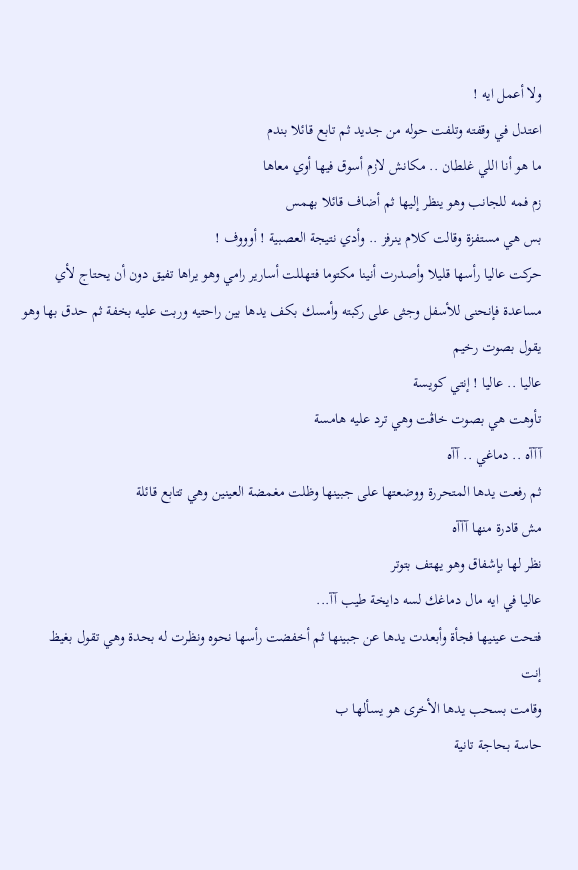ولا أعمل ايه !
اعتدل في وقفته وتلفت حوله من جديد ثم تابع قائلا بندم
ما هو أنا اللي غلطان .. مكانش لازم أسوق فيها أوي معاها
زم فمه للجانب وهو ينظر إليها ثم أضاف قائلا بهمس
بس هي مستفزة وقالت كلام ينرفز .. وأدي نتيجة العصبية ! أوووف !
حركت عاليا رأسها قليلا وأصدرت أنينا مكتوما فتهللت أسارير رامي وهو يراها تفيق دون أن يحتاج لأي مساعدة فإنحنى للأسفل وجثى على ركبته وأمسك بكف يدها بين راحتيه وربت عليه بخفة ثم حدق بها وهو يقول بصوت رخيم
عاليا .. عاليا ! إنتي كويسة
تأوهت هي بصوت خاڤت وهي ترد عليه هامسة
آآآه .. دماغي .. آآه
ثم رفعت يدها المتحررة ووضعتها على جبينها وظلت مغمضة العينين وهي تتابع قائلة
مش قادرة منها آآآه
نظر لها بإشفاق وهو يهتف بتوتر
عاليا في ايه مال دماغك لسه دايخة طيب آآ...
فتحت عينيها فجأة وأبعدت يدها عن جبينها ثم أخفضت رأسها نحوه ونظرت له بحدة وهي تقول بغيظ
إنت
وقامت بسحب يدها الأخرى هو يسألها ب
حاسة بحاجة تانية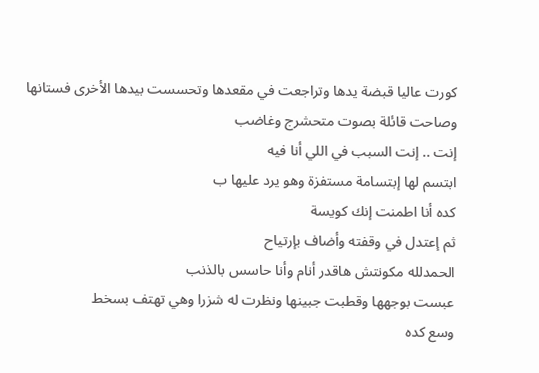كورت عاليا قبضة يدها وتراجعت في مقعدها وتحسست بيدها الأخرى فستانها وصاحت قائلة بصوت متحشرج وغاضب
إنت .. إنت السبب في اللي أنا فيه
ابتسم لها إبتسامة مستفزة وهو يرد عليها ب
كده أنا اطمنت إنك كويسة
ثم إعتدل في وقفته وأضاف بإرتياح
الحمدلله مكونتش هاقدر أنام وأنا حاسس بالذنب
عبست بوجهها وقطبت جبينها ونظرت له شزرا وهي تهتف بسخط
وسع كده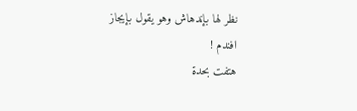نظر لها بإندهاش وهو يقول بإيجاز
افندم !
هتفت بحدة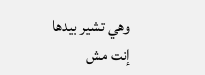وهي تشير بيدها
إنت مش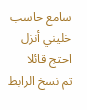سامع حاسب خليني أنزل
احتج قائلا
تم نسخ الرابط